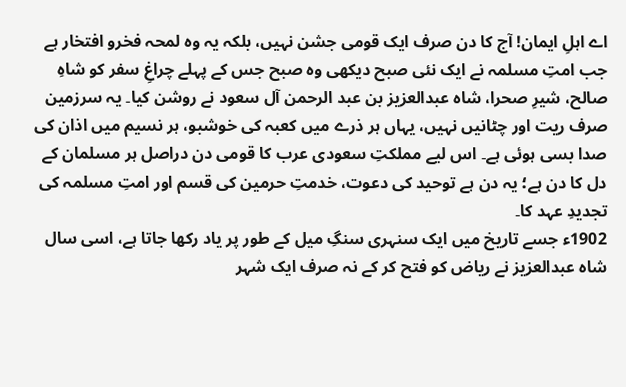اے اہلِ ایمان! آج کا دن صرف ایک قومی جشن نہیں، بلکہ یہ وہ لمحہ فخرو افتخار ہے جب امتِ مسلمہ نے ایک نئی صبح دیکھی وہ صبح جس کے پہلے چراغِ سفر کو شاہِ صالح، شیرِ صحرا، شاہ عبدالعزیز بن عبد الرحمن آل سعود نے روشن کیا۔ یہ سرزمین صرف ریت اور چٹانیں نہیں، یہاں ہر ذرے میں کعبہ کی خوشبو، ہر نسیم میں اذان کی صدا بسی ہوئی ہے۔ اس لیے مملکتِ سعودی عرب کا قومی دن دراصل ہر مسلمان کے دل کا دن ہے؛ یہ دن ہے توحید کی دعوت، خدمتِ حرمین کی قسم اور امتِ مسلمہ کی تجدیدِ عہد کا۔
1902ء جسے تاریخ میں ایک سنہری سنگِ میل کے طور پر یاد رکھا جاتا ہے، اسی سال شاہ عبدالعزیز نے ریاض کو فتح کر کے نہ صرف ایک شہر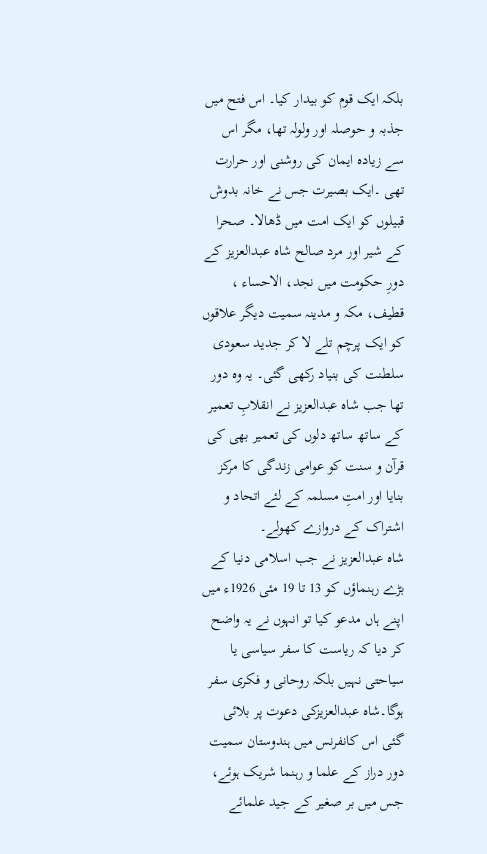بلکہ ایک قوم کو بیدار کیا۔ اس فتح میں جذبہ و حوصلہ اور ولولہ تھا، مگر اس سے زیادہ ایمان کی روشنی اور حرارت تھی ۔ایک بصیرت جس نے خانہ بدوش قبیلوں کو ایک امت میں ڈھالا۔ صحرا کے شیر اور مرد صالح شاہ عبدالعزیز کے دورِ حکومت میں نجد، الاحساء ، قطیف، مکہ و مدینہ سمیت دیگر علاقوں کو ایک پرچم تلے لا کر جدید سعودی سلطنت کی بنیاد رکھی گئی۔ یہ وہ دور تھا جب شاہ عبدالعزیز نے انقلابِ تعمیر کے ساتھ ساتھ دلوں کی تعمیر بھی کی قرآن و سنت کو عوامی زندگی کا مرکز بنایا اور امتِ مسلمہ کے لئے اتحاد و اشتراک کے دروازے کھولے۔
شاہ عبدالعزیز نے جب اسلامی دنیا کے بڑے رہنماؤں کو 13 تا 19 مئی 1926ء میں اپنے ہاں مدعو کیا تو انہوں نے یہ واضح کر دیا کہ ریاست کا سفر سیاسی یا سیاحتی نہیں بلکہ روحانی و فکری سفر ہوگا۔شاہ عبدالعزیزکی دعوت پر بلائی گئی اس کانفرنس میں ہندوستان سمیت دور دراز کے علما و رہنما شریک ہوئے، جس میں بر صغیر کے جید علمائے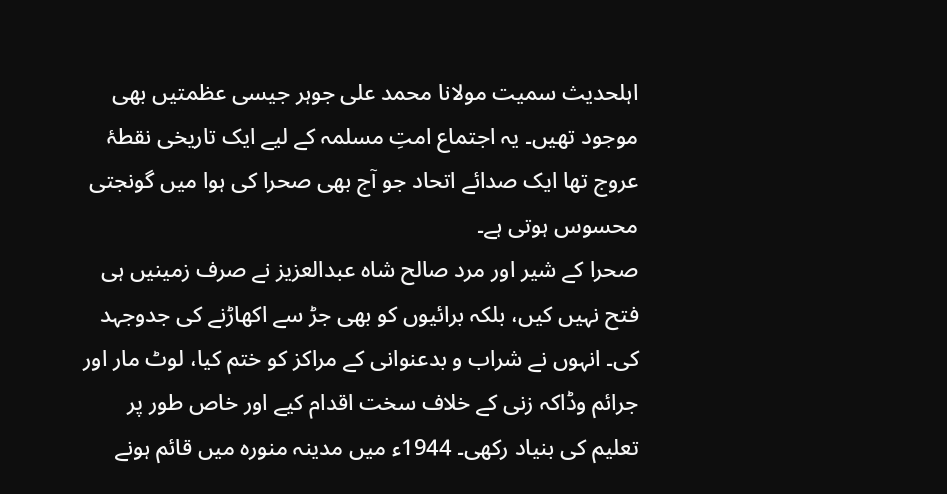اہلحدیث سمیت مولانا محمد علی جوہر جیسی عظمتیں بھی موجود تھیں۔ یہ اجتماع امتِ مسلمہ کے لیے ایک تاریخی نقطۂ عروج تھا ایک صدائے اتحاد جو آج بھی صحرا کی ہوا میں گونجتی محسوس ہوتی ہے۔
صحرا کے شیر اور مرد صالح شاہ عبدالعزیز نے صرف زمینیں ہی فتح نہیں کیں، بلکہ برائیوں کو بھی جڑ سے اکھاڑنے کی جدوجہد کی۔ انہوں نے شراب و بدعنوانی کے مراکز کو ختم کیا، لوٹ مار اور جرائم وڈاکہ زنی کے خلاف سخت اقدام کیے اور خاص طور پر تعلیم کی بنیاد رکھی۔ 1944ء میں مدینہ منورہ میں قائم ہونے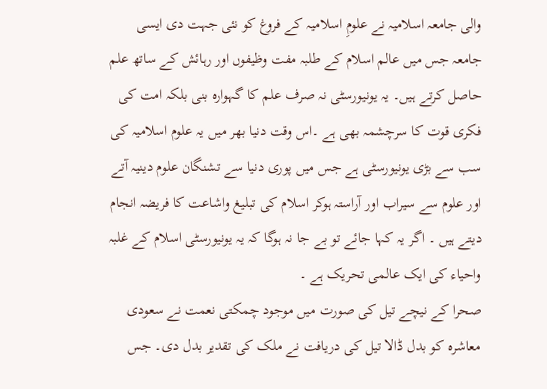والی جامعہ اسلامیہ نے علومِ اسلامیہ کے فروغ کو نئی جہت دی ایسی جامعہ جس میں عالم اسلام کے طلبہ مفت وظیفوں اور رہائش کے ساتھ علم حاصل کرتے ہیں۔ یہ یونیورسٹی نہ صرف علم کا گہوارہ بنی بلکہ امت کی فکری قوت کا سرچشمہ بھی ہے ۔اس وقت دنیا بھر میں یہ علوم اسلامیہ کی سب سے بڑی یونیورسٹی ہے جس میں پوری دنیا سے تشنگان علوم دینیہ آتے اور علوم سے سیراب اور آراستہ ہوکر اسلام کی تبلیغ واشاعت کا فریضہ انجام دیتے ہیں ۔ اگر یہ کہا جائے تو بے جا نہ ہوگا کہ یہ یونیورسٹی اسلام کے غلبہ واحیاء کی ایک عالمی تحریک ہے ۔
صحرا کے نیچے تیل کی صورت میں موجود چمکتی نعمت نے سعودی معاشرہ کو بدل ڈالا تیل کی دریافت نے ملک کی تقدیر بدل دی۔ جس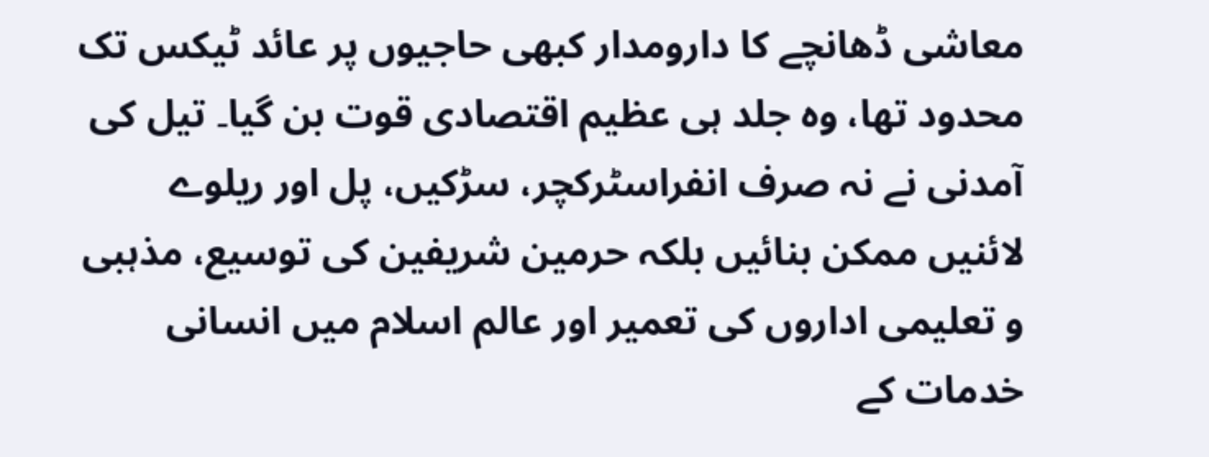معاشی ڈھانچے کا دارومدار کبھی حاجیوں پر عائد ٹیکس تک محدود تھا، وہ جلد ہی عظیم اقتصادی قوت بن گیا۔ تیل کی آمدنی نے نہ صرف انفراسٹرکچر، سڑکیں، پل اور ریلوے لائنیں ممکن بنائیں بلکہ حرمین شریفین کی توسیع، مذہبی و تعلیمی اداروں کی تعمیر اور عالم اسلام میں انسانی خدمات کے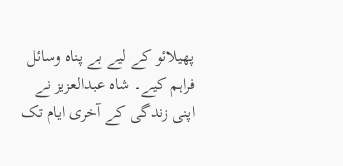پھیلائو کے لیے بے پناہ وسائل فراہم کیے۔ شاہ عبدالعزیز نے اپنی زندگی کے آخری ایام تک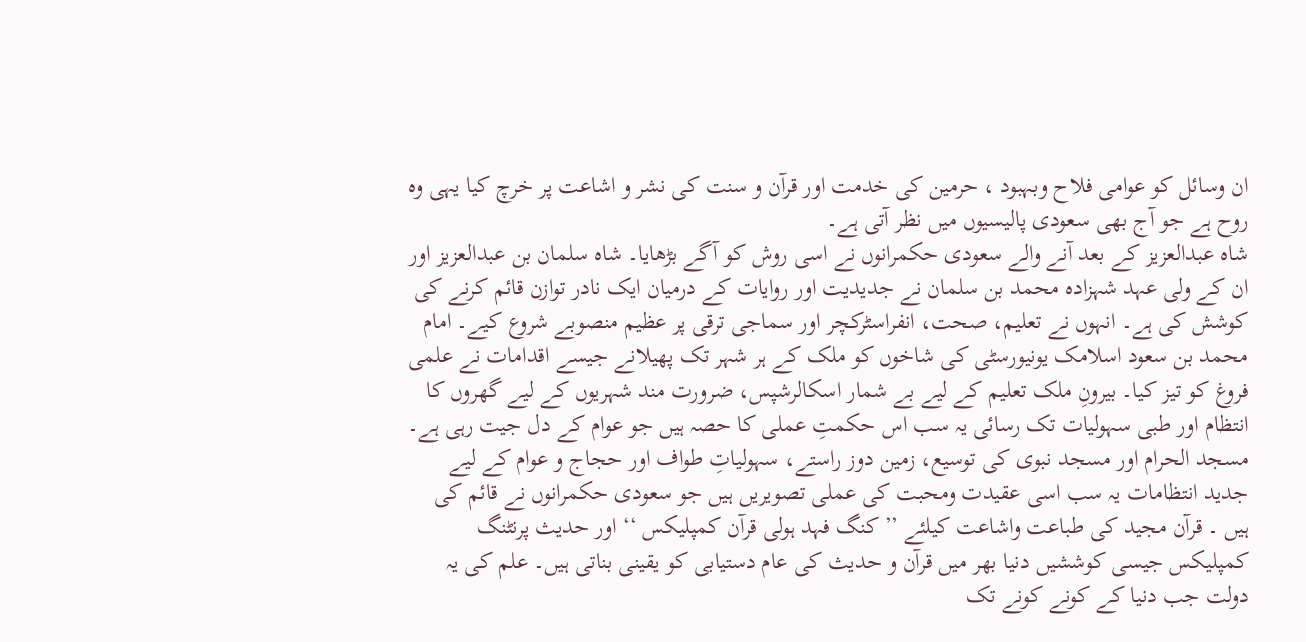ان وسائل کو عوامی فلاح وبہبود ، حرمین کی خدمت اور قرآن و سنت کی نشر و اشاعت پر خرچ کیا یہی وہ روح ہے جو آج بھی سعودی پالیسیوں میں نظر آتی ہے۔
شاہ عبدالعزیز کے بعد آنے والے سعودی حکمرانوں نے اسی روش کو آگے بڑھایا۔ شاہ سلمان بن عبدالعزیز اور ان کے ولی عہد شہزادہ محمد بن سلمان نے جدیدیت اور روایات کے درمیان ایک نادر توازن قائم کرنے کی کوشش کی ہے۔ انہوں نے تعلیم، صحت، انفراسٹرکچر اور سماجی ترقی پر عظیم منصوبے شروع کیے۔ امام محمد بن سعود اسلامک یونیورسٹی کی شاخوں کو ملک کے ہر شہر تک پھیلانے جیسے اقدامات نے علمی فروغ کو تیز کیا۔ بیرونِ ملک تعلیم کے لیے بے شمار اسکالرشپس، ضرورت مند شہریوں کے لیے گھروں کا انتظام اور طبی سہولیات تک رسائی یہ سب اس حکمتِ عملی کا حصہ ہیں جو عوام کے دل جیت رہی ہے۔
مسجد الحرام اور مسجد نبوی کی توسیع، زمین دوز راستے، سہولیاتِ طواف اور حجاج و عوام کے لیے جدید انتظامات یہ سب اسی عقیدت ومحبت کی عملی تصویریں ہیں جو سعودی حکمرانوں نے قائم کی ہیں ۔ قرآن مجید کی طباعت واشاعت کیلئے ’’ کنگ فہد ہولی قرآن کمپلیکس ‘‘ اور حدیث پرنٹنگ کمپلیکس جیسی کوششیں دنیا بھر میں قرآن و حدیث کی عام دستیابی کو یقینی بناتی ہیں۔ علم کی یہ دولت جب دنیا کے کونے کونے تک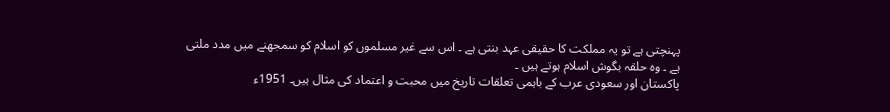پہنچتی ہے تو یہ مملکت کا حقیقی عہد بنتی ہے ۔ اس سے غیر مسلموں کو اسلام کو سمجھنے میں مدد ملتی ہے ۔ وہ حلقہ بگوش اسلام ہوتے ہیں ۔
پاکستان اور سعودی عرب کے باہمی تعلقات تاریخ میں محبت و اعتماد کی مثال ہیں۔ 1951ء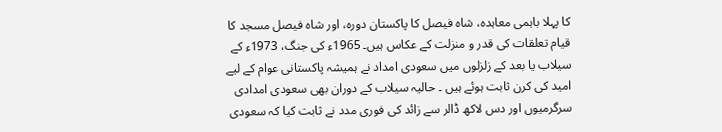کا پہلا باہمی معاہدہ، شاہ فیصل کا پاکستان دورہ، اور شاہ فیصل مسجد کا قیام تعلقات کی قدر و منزلت کے عکاس ہیں۔ 1965ء کی جنگ، 1973ء کے سیلاب یا بعد کے زلزلوں میں سعودی امداد نے ہمیشہ پاکستانی عوام کے لیے امید کی کرن ثابت ہوئے ہیں ۔ حالیہ سیلاب کے دوران بھی سعودی امدادی سرگرمیوں اور دس لاکھ ڈالر سے زائد کی فوری مدد نے ثابت کیا کہ سعودی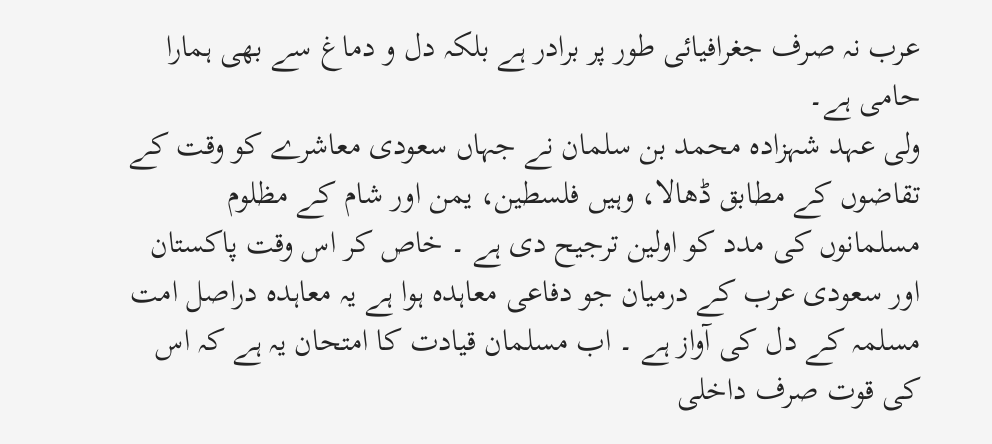عرب نہ صرف جغرافیائی طور پر برادر ہے بلکہ دل و دماغ سے بھی ہمارا حامی ہے۔
ولی عہد شہزادہ محمد بن سلمان نے جہاں سعودی معاشرے کو وقت کے تقاضوں کے مطابق ڈھالا، وہیں فلسطین، یمن اور شام کے مظلوم مسلمانوں کی مدد کو اولین ترجیح دی ہے ۔ خاص کر اس وقت پاکستان اور سعودی عرب کے درمیان جو دفاعی معاہدہ ہوا ہے یہ معاہدہ دراصل امت مسلمہ کے دل کی آواز ہے ۔ اب مسلمان قیادت کا امتحان یہ ہے کہ اس کی قوت صرف داخلی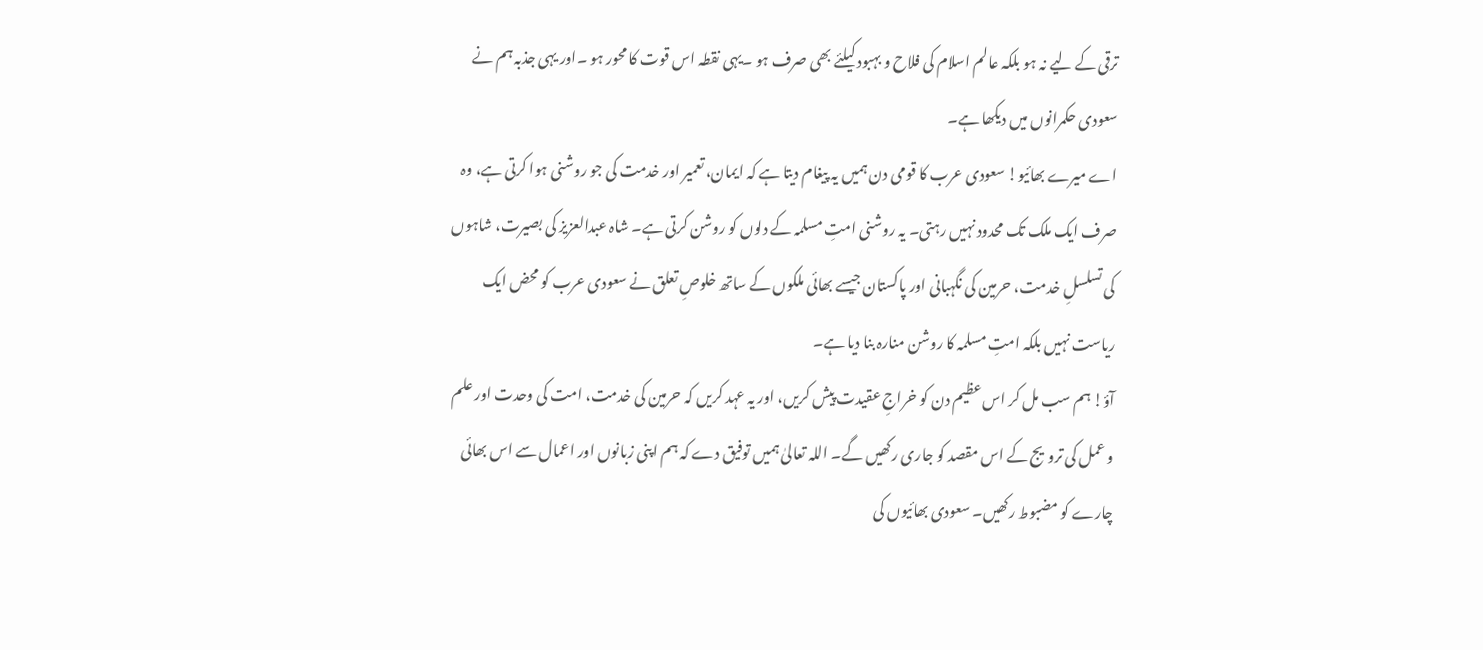ترقی کے لیے نہ ہو بلکہ عالم اسلام کی فلاح و بہبود کیلئے بھی صرف ہو ۔یہی نقطہ اس قوت کا محور ہو ۔اور یہی جذبہ ہم نے سعودی حکمرانوں میں دیکھا ہے۔
اے میرے بھائیو! سعودی عرب کا قومی دن ہمیں یہ پیغام دیتا ہے کہ ایمان، تعمیر اور خدمت کی جو روشنی ہوا کرتی ہے، وہ صرف ایک ملک تک محدود نہیں رہتی۔ یہ روشنی امتِ مسلمہ کے دلوں کو روشن کرتی ہے۔ شاہ عبدالعزیز کی بصیرت، شاہوں کی تسلسلِ خدمت، حرمین کی نگہبانی اور پاکستان جیسے بھائی ملکوں کے ساتھ خلوصِ تعلق نے سعودی عرب کو محض ایک ریاست نہیں بلکہ امتِ مسلمہ کا روشن منارہ بنا دیا ہے۔
آؤ! ہم سب مل کر اس عظیم دن کو خراجِ عقیدت پیش کریں، اور یہ عہد کریں کہ حرمین کی خدمت، امت کی وحدت اور علم و عمل کی ترویج کے اس مقصد کو جاری رکھیں گے۔ اللہ تعالیٰ ہمیں توفیق دے کہ ہم اپنی زبانوں اور اعمال سے اس بھائی چارے کو مضبوط رکھیں۔ سعودی بھائیوں کی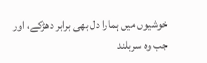خوشیوں میں ہمارا دل بھی برابر دھڑکے، اور جب وہ سربلند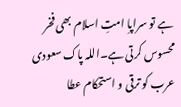ہے تو سراپاِ امتِ اسلام بھی فخر محسوس کرتی ہے۔اللہ پاک سعودی عرب کو ترقی و استحکام عطا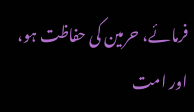فرمائے، حرمین کی حفاظت ہو، اور امت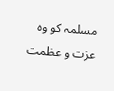مسلمہ کو وہ عزت و عظمت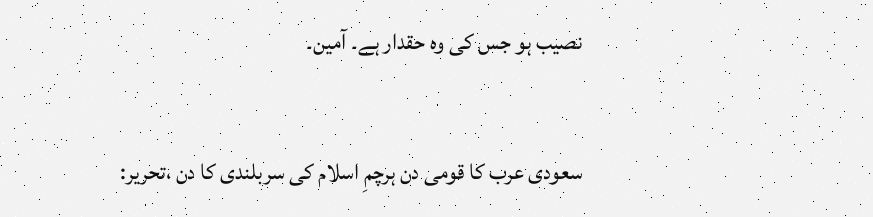نصیب ہو جس کی وہ حقدار ہے۔ آمین۔

سعودی عرب کا قومی دن ہرچمِ اسلام کی سربلندی کا دن ،تحریر: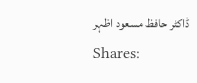ڈاکٹر حافظ مسعود اظہر
Shares: